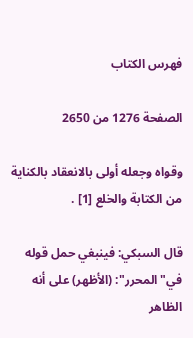فهرس الكتاب

الصفحة 1276 من 2650

وقواه وجعله أولى بالانعقاد بالكناية من الكتابة والخلع [1] .

قال السبكي: فينبغي حمل قوله في"المحرر": (الأظهر) على أنه الظاهر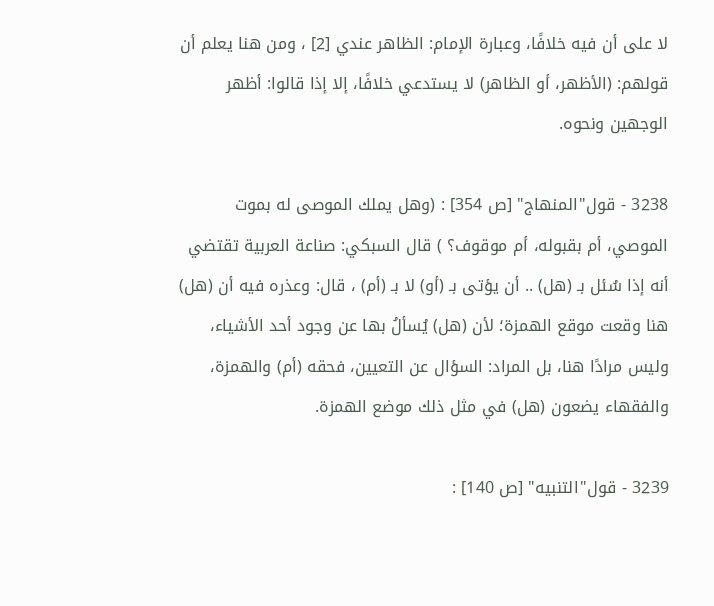لا على أن فيه خلافًا، وعبارة الإمام: الظاهر عندي [2] ، ومن هنا يعلم أن قولهم: (الأظهر، أو الظاهر) لا يستدعي خلافًا، إلا إذا قالوا: أظهر الوجهين ونحوه.

3238 - قول"المنهاج" [ص 354] : (وهل يملك الموصى له بموت الموصي، أم بقبوله، أم موقوف؟ ) قال السبكي: صناعة العربية تقتضي أنه إذا سُئل بـ (هل) .. أن يؤتى بـ (أو) لا بـ (أم) ، قال: وعذره فيه أن (هل) هنا وقعت موقع الهمزة؛ لأن (هل) يُسألُ بها عن وجود أحد الأشياء، وليس مرادًا هنا، بل المراد: السؤال عن التعيين، فحقه (أم) والهمزة، والفقهاء يضعون (هل) في مثل ذلك موضع الهمزة.

3239 - قول"التنبيه" [ص 140] :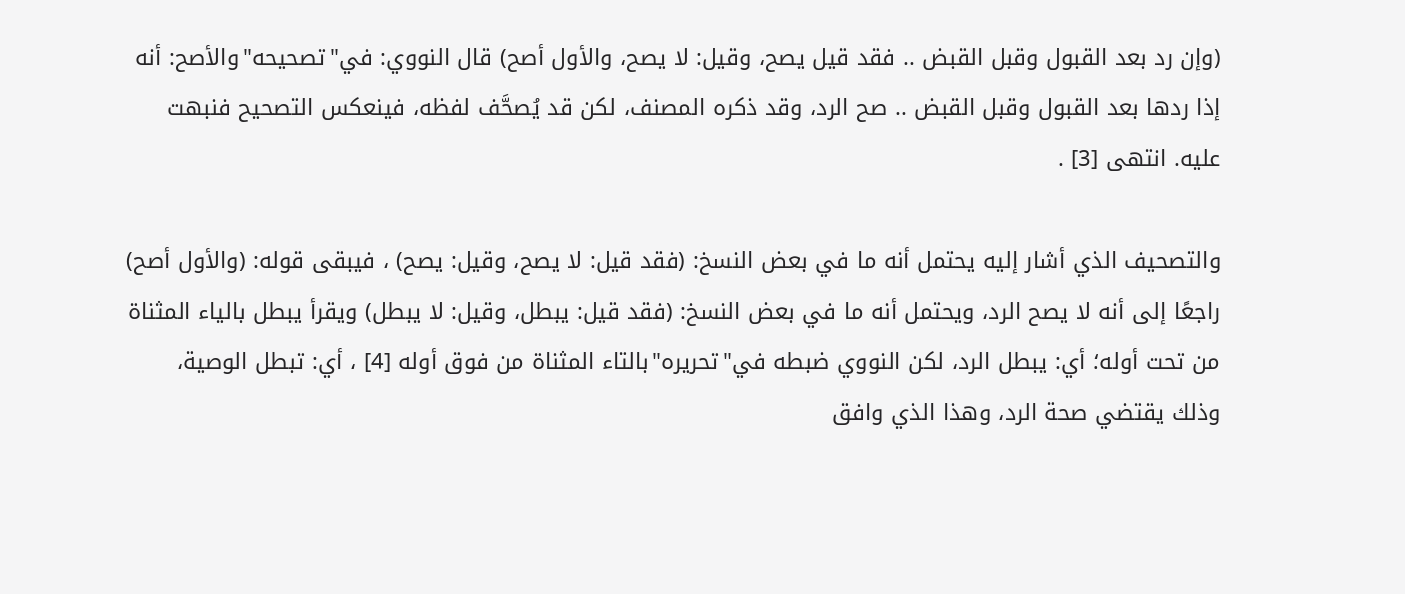(وإن رد بعد القبول وقبل القبض .. فقد قيل يصح، وقيل: لا يصح، والأول أصح) قال النووي: في"تصحيحه"والأصح: أنه إذا ردها بعد القبول وقبل القبض .. صح الرد، وقد ذكره المصنف، لكن قد يُصحَّف لفظه، فينعكس التصحيح فنبهت عليه. انتهى [3] .

والتصحيف الذي أشار إليه يحتمل أنه ما في بعض النسخ: (فقد قيل: لا يصح، وقيل: يصح) ، فيبقى قوله: (والأول أصح) راجعًا إلى أنه لا يصح الرد، ويحتمل أنه ما في بعض النسخ: (فقد قيل: يبطل، وقيل: لا يبطل) ويقرأ يبطل بالياء المثناة من تحت أوله؛ أي: يبطل الرد، لكن النووي ضبطه في"تحريره"بالتاء المثناة من فوق أوله [4] ، أي: تبطل الوصية، وذلك يقتضي صحة الرد، وهذا الذي وافق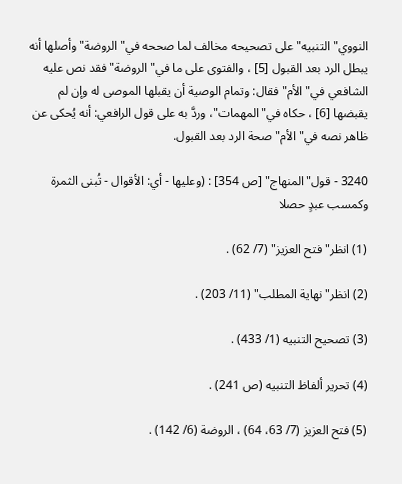النووي"التنبيه"على تصحيحه مخالف لما صححه في"الروضة"وأصلها أنه يبطل الرد بعد القبول [5] ، والفتوى على ما في"الروضة"فقد نص عليه الشافعي في"الأم"فقال: وتمام الوصية أن يقبلها الموصى له وإن لم يقبضها [6] ، حكاه في"المهمات"، وردَّ به على قول الرافعي: أنه يُحكى عن ظاهر نصه في"الأم"صحة الرد بعد القبول.

3240 - قول"المنهاج" [ص 354] : (وعليها - أي: الأقوال - تُبنى الثمرة وكمسب عبدٍ حصلا

(1) انظر"فتح العزيز" (7/ 62) .

(2) انظر"نهاية المطلب" (11/ 203) .

(3) تصحيح التنبيه (1/ 433) .

(4) تحرير ألفاظ التنبيه (ص 241) .

(5) فتح العزيز (7/ 63، 64) ، الروضة (6/ 142) .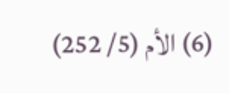(6) الأم (5/ 252)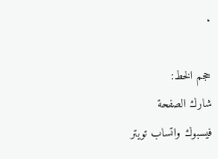.

حجم الخط:
شارك الصفحة
فيسبوك واتساب تويتر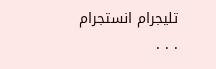تليجرام انستجرام
. . .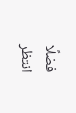فضلًا انتظر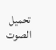تحميل الصوت